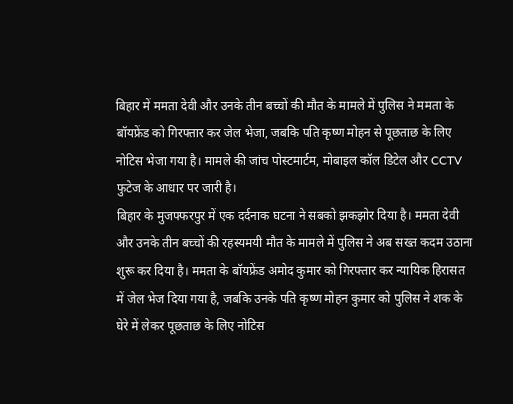बिहार में ममता देवी और उनके तीन बच्चों की मौत के मामले में पुलिस ने ममता के बॉयफ्रेंड को गिरफ्तार कर जेल भेजा, जबकि पति कृष्ण मोहन से पूछताछ के लिए नोटिस भेजा गया है। मामले की जांच पोस्टमार्टम, मोबाइल कॉल डिटेल और CCTV फुटेज के आधार पर जारी है।
बिहार के मुजफ्फरपुर में एक दर्दनाक घटना ने सबको झकझोर दिया है। ममता देवी और उनके तीन बच्चों की रहस्यमयी मौत के मामले में पुलिस ने अब सख्त कदम उठाना शुरू कर दिया है। ममता के बॉयफ्रेंड अमोद कुमार को गिरफ्तार कर न्यायिक हिरासत में जेल भेज दिया गया है, जबकि उनके पति कृष्ण मोहन कुमार को पुलिस ने शक के घेरे में लेकर पूछताछ के लिए नोटिस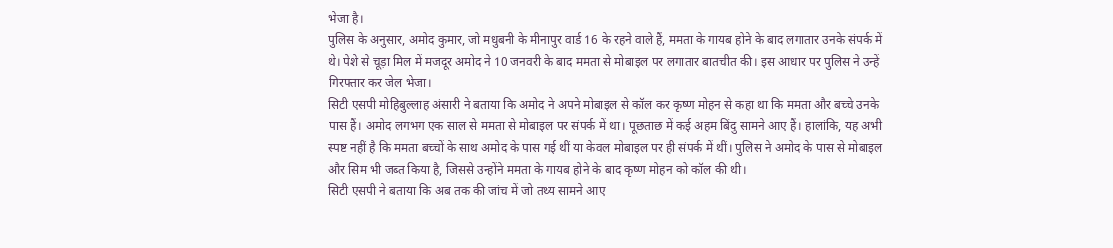भेजा है।
पुलिस के अनुसार, अमोद कुमार, जो मधुबनी के मीनापुर वार्ड 16 के रहने वाले हैं, ममता के गायब होने के बाद लगातार उनके संपर्क में थे। पेशे से चूड़ा मिल में मजदूर अमोद ने 10 जनवरी के बाद ममता से मोबाइल पर लगातार बातचीत की। इस आधार पर पुलिस ने उन्हें गिरफ्तार कर जेल भेजा।
सिटी एसपी मोहिबुल्लाह अंसारी ने बताया कि अमोद ने अपने मोबाइल से कॉल कर कृष्ण मोहन से कहा था कि ममता और बच्चे उनके पास हैं। अमोद लगभग एक साल से ममता से मोबाइल पर संपर्क में था। पूछताछ में कई अहम बिंदु सामने आए हैं। हालांकि, यह अभी स्पष्ट नहीं है कि ममता बच्चों के साथ अमोद के पास गई थीं या केवल मोबाइल पर ही संपर्क में थीं। पुलिस ने अमोद के पास से मोबाइल और सिम भी जब्त किया है, जिससे उन्होंने ममता के गायब होने के बाद कृष्ण मोहन को कॉल की थी।
सिटी एसपी ने बताया कि अब तक की जांच में जो तथ्य सामने आए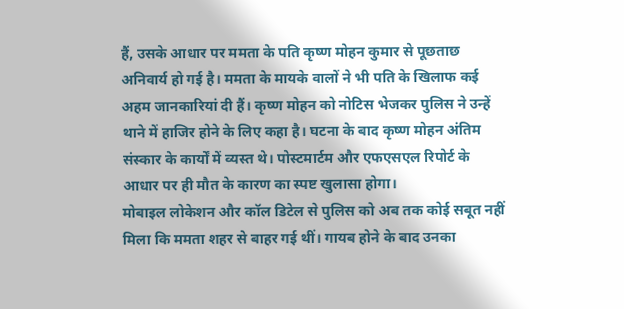हैं, उसके आधार पर ममता के पति कृष्ण मोहन कुमार से पूछताछ अनिवार्य हो गई है। ममता के मायके वालों ने भी पति के खिलाफ कई अहम जानकारियां दी हैं। कृष्ण मोहन को नोटिस भेजकर पुलिस ने उन्हें थाने में हाजिर होने के लिए कहा है। घटना के बाद कृष्ण मोहन अंतिम संस्कार के कार्यों में व्यस्त थे। पोस्टमार्टम और एफएसएल रिपोर्ट के आधार पर ही मौत के कारण का स्पष्ट खुलासा होगा।
मोबाइल लोकेशन और कॉल डिटेल से पुलिस को अब तक कोई सबूत नहीं मिला कि ममता शहर से बाहर गई थीं। गायब होने के बाद उनका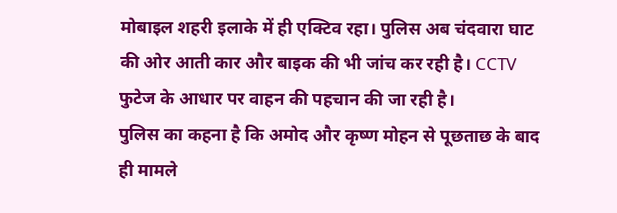मोबाइल शहरी इलाके में ही एक्टिव रहा। पुलिस अब चंदवारा घाट की ओर आती कार और बाइक की भी जांच कर रही है। CCTV फुटेज के आधार पर वाहन की पहचान की जा रही है।
पुलिस का कहना है कि अमोद और कृष्ण मोहन से पूछताछ के बाद ही मामले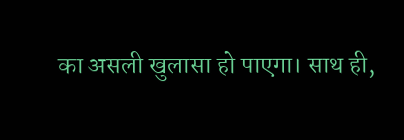का असली खुलासा हो पाएगा। साथ ही,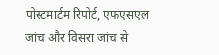पोस्टमार्टम रिपोर्ट, एफएसएल जांच और विसरा जांच से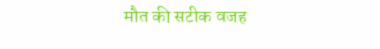मौत की सटीक वजह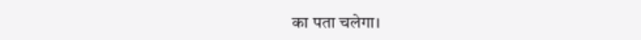का पता चलेगा।